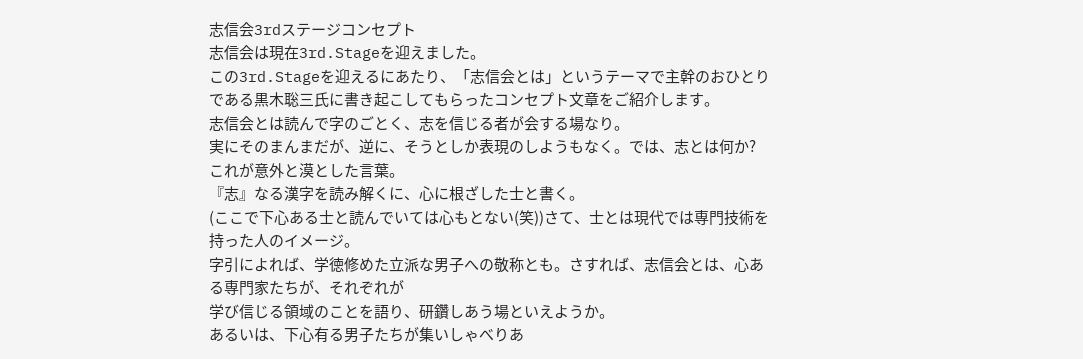志信会3rdステージコンセプト
志信会は現在3rd.Stageを迎えました。
この3rd.Stageを迎えるにあたり、「志信会とは」というテーマで主幹のおひとりである黒木聡三氏に書き起こしてもらったコンセプト文章をご紹介します。
志信会とは読んで字のごとく、志を信じる者が会する場なり。
実にそのまんまだが、逆に、そうとしか表現のしようもなく。では、志とは何か? これが意外と漠とした言葉。
『志』なる漢字を読み解くに、心に根ざした士と書く。
(ここで下心ある士と読んでいては心もとない(笑))さて、士とは現代では専門技術を持った人のイメージ。
字引によれば、学徳修めた立派な男子への敬称とも。さすれば、志信会とは、心ある専門家たちが、それぞれが
学び信じる領域のことを語り、研鑽しあう場といえようか。
あるいは、下心有る男子たちが集いしゃべりあ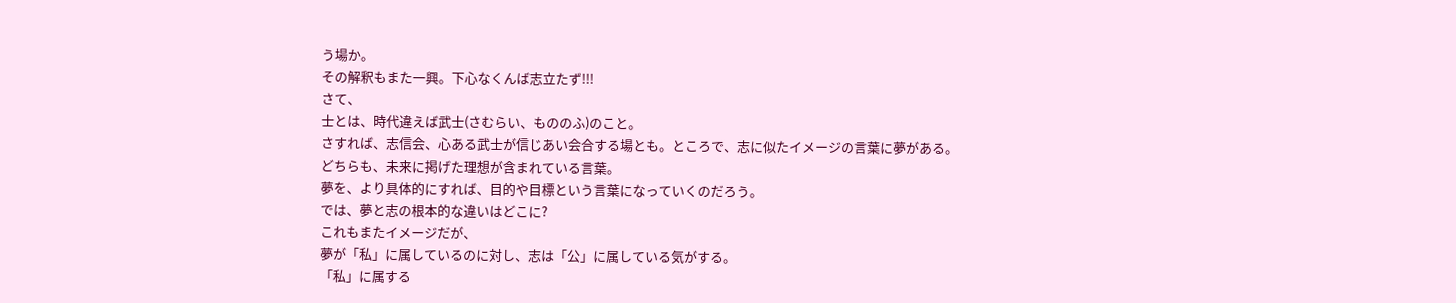う場か。
その解釈もまた一興。下心なくんば志立たず!!!
さて、
士とは、時代違えば武士(さむらい、もののふ)のこと。
さすれば、志信会、心ある武士が信じあい会合する場とも。ところで、志に似たイメージの言葉に夢がある。
どちらも、未来に掲げた理想が含まれている言葉。
夢を、より具体的にすれば、目的や目標という言葉になっていくのだろう。
では、夢と志の根本的な違いはどこに?
これもまたイメージだが、
夢が「私」に属しているのに対し、志は「公」に属している気がする。
「私」に属する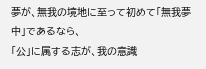夢が、無我の境地に至って初めて「無我夢中」であるなら、
「公」に属する志が、我の意識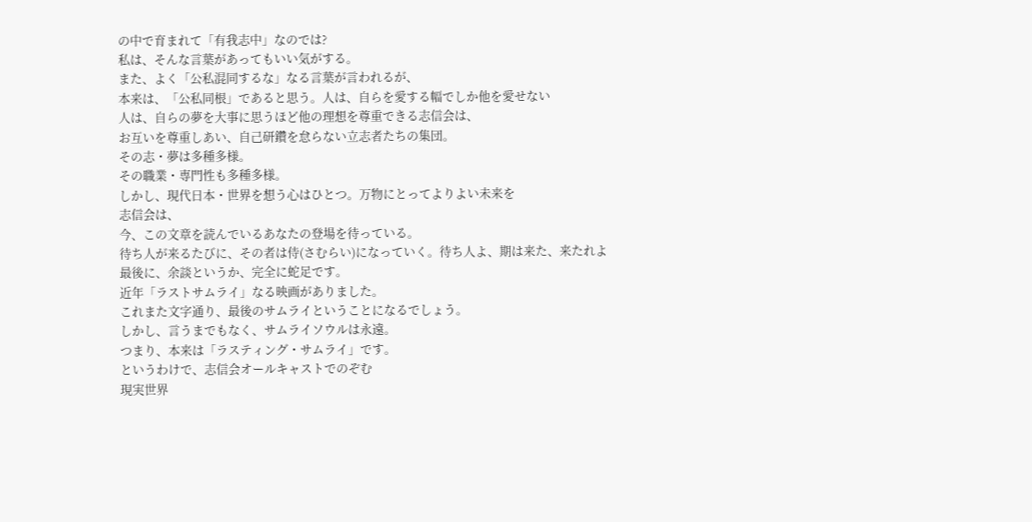の中で育まれて「有我志中」なのでは?
私は、そんな言葉があってもいい気がする。
また、よく「公私混同するな」なる言葉が言われるが、
本来は、「公私同根」であると思う。人は、自らを愛する幅でしか他を愛せない
人は、自らの夢を大事に思うほど他の理想を尊重できる志信会は、
お互いを尊重しあい、自己研鑽を怠らない立志者たちの集団。
その志・夢は多種多様。
その職業・専門性も多種多様。
しかし、現代日本・世界を想う心はひとつ。万物にとってよりよい未来を
志信会は、
今、この文章を読んでいるあなたの登場を待っている。
待ち人が来るたびに、その者は侍(さむらい)になっていく。待ち人よ、期は来た、来たれよ
最後に、余談というか、完全に蛇足です。
近年「ラストサムライ」なる映画がありました。
これまた文字通り、最後のサムライということになるでしょう。
しかし、言うまでもなく、サムライソウルは永遠。
つまり、本来は「ラスティング・サムライ」です。
というわけで、志信会オールキャストでのぞむ
現実世界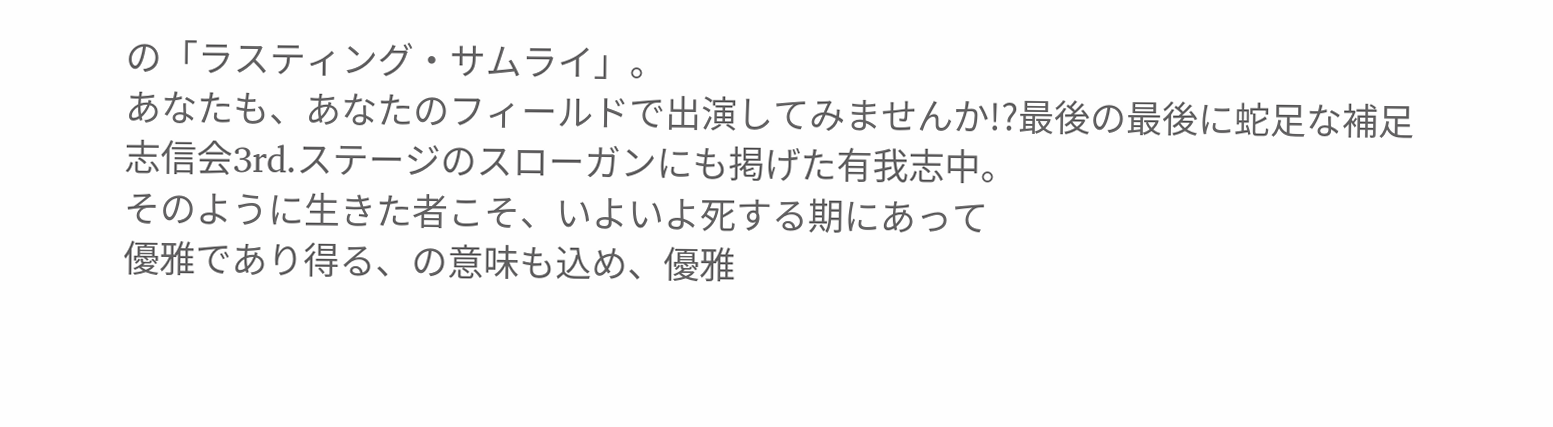の「ラスティング・サムライ」。
あなたも、あなたのフィールドで出演してみませんか!?最後の最後に蛇足な補足
志信会3rd.ステージのスローガンにも掲げた有我志中。
そのように生きた者こそ、いよいよ死する期にあって
優雅であり得る、の意味も込め、優雅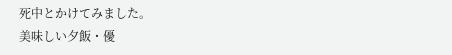死中とかけてみました。
美味しい夕飯・優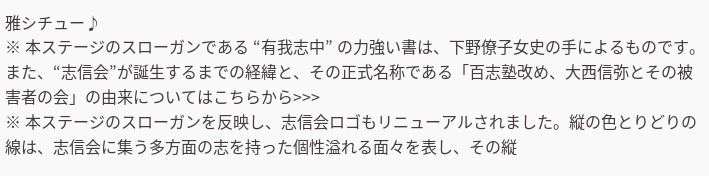雅シチュー♪
※ 本ステージのスローガンである “有我志中” の力強い書は、下野僚子女史の手によるものです。また、“志信会”が誕生するまでの経緯と、その正式名称である「百志塾改め、大西信弥とその被害者の会」の由来についてはこちらから>>>
※ 本ステージのスローガンを反映し、志信会ロゴもリニューアルされました。縦の色とりどりの線は、志信会に集う多方面の志を持った個性溢れる面々を表し、その縦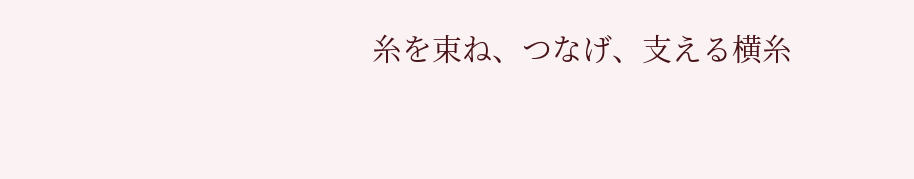糸を束ね、つなげ、支える横糸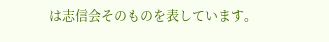は志信会そのものを表しています。